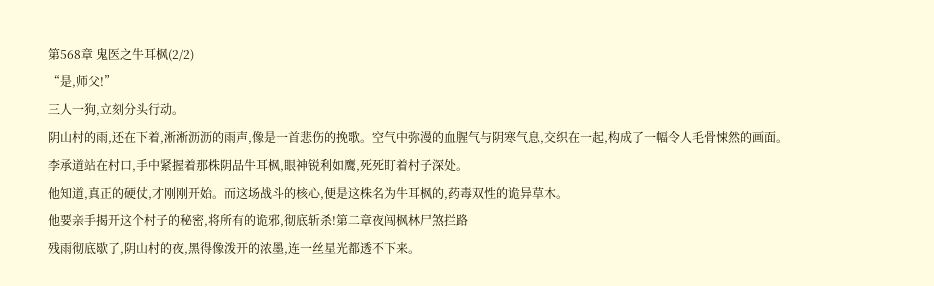第568章 鬼医之牛耳枫(2/2)
“是,师父!”
三人一狗,立刻分头行动。
阴山村的雨,还在下着,淅淅沥沥的雨声,像是一首悲伤的挽歌。空气中弥漫的血腥气与阴寒气息,交织在一起,构成了一幅令人毛骨悚然的画面。
李承道站在村口,手中紧握着那株阴品牛耳枫,眼神锐利如鹰,死死盯着村子深处。
他知道,真正的硬仗,才刚刚开始。而这场战斗的核心,便是这株名为牛耳枫的,药毒双性的诡异草木。
他要亲手揭开这个村子的秘密,将所有的诡邪,彻底斩杀!第二章夜闯枫林尸煞拦路
残雨彻底歇了,阴山村的夜,黑得像泼开的浓墨,连一丝星光都透不下来。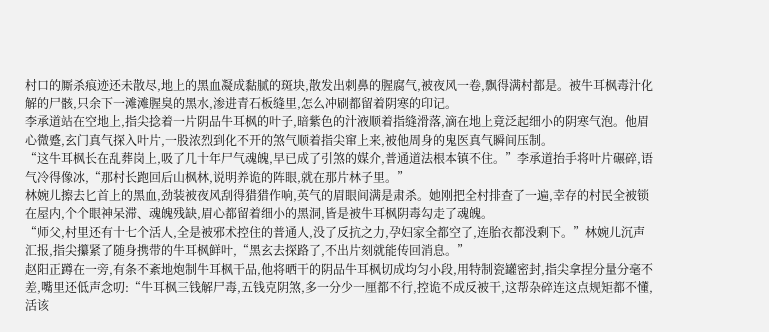村口的厮杀痕迹还未散尽,地上的黑血凝成黏腻的斑块,散发出刺鼻的腥腐气,被夜风一卷,飘得满村都是。被牛耳枫毒汁化解的尸骸,只余下一滩滩腥臭的黑水,渗进青石板缝里,怎么冲刷都留着阴寒的印记。
李承道站在空地上,指尖捻着一片阴品牛耳枫的叶子,暗紫色的汁液顺着指缝滑落,滴在地上竟泛起细小的阴寒气泡。他眉心微蹙,玄门真气探入叶片,一股浓烈到化不开的煞气顺着指尖窜上来,被他周身的鬼医真气瞬间压制。
“这牛耳枫长在乱葬岗上,吸了几十年尸气魂魄,早已成了引煞的媒介,普通道法根本镇不住。”李承道抬手将叶片碾碎,语气冷得像冰,“那村长跑回后山枫林,说明养诡的阵眼,就在那片林子里。”
林婉儿擦去匕首上的黑血,劲装被夜风刮得猎猎作响,英气的眉眼间满是肃杀。她刚把全村排查了一遍,幸存的村民全被锁在屋内,个个眼神呆滞、魂魄残缺,眉心都留着细小的黑洞,皆是被牛耳枫阴毒勾走了魂魄。
“师父,村里还有十七个活人,全是被邪术控住的普通人,没了反抗之力,孕妇家全都空了,连胎衣都没剩下。”林婉儿沉声汇报,指尖攥紧了随身携带的牛耳枫鲜叶,“黑玄去探路了,不出片刻就能传回消息。”
赵阳正蹲在一旁,有条不紊地炮制牛耳枫干品,他将晒干的阴品牛耳枫切成均匀小段,用特制瓷罐密封,指尖拿捏分量分毫不差,嘴里还低声念叨:“牛耳枫三钱解尸毒,五钱克阴煞,多一分少一厘都不行,控诡不成反被干,这帮杂碎连这点规矩都不懂,活该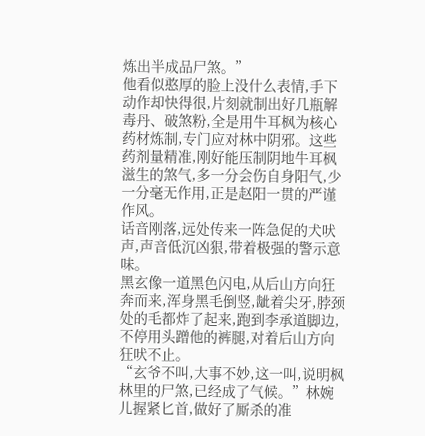炼出半成品尸煞。”
他看似憨厚的脸上没什么表情,手下动作却快得很,片刻就制出好几瓶解毒丹、破煞粉,全是用牛耳枫为核心药材炼制,专门应对林中阴邪。这些药剂量精准,刚好能压制阴地牛耳枫滋生的煞气,多一分会伤自身阳气,少一分毫无作用,正是赵阳一贯的严谨作风。
话音刚落,远处传来一阵急促的犬吠声,声音低沉凶狠,带着极强的警示意味。
黑玄像一道黑色闪电,从后山方向狂奔而来,浑身黑毛倒竖,龇着尖牙,脖颈处的毛都炸了起来,跑到李承道脚边,不停用头蹭他的裤腿,对着后山方向狂吠不止。
“玄爷不叫,大事不妙,这一叫,说明枫林里的尸煞,已经成了气候。”林婉儿握紧匕首,做好了厮杀的准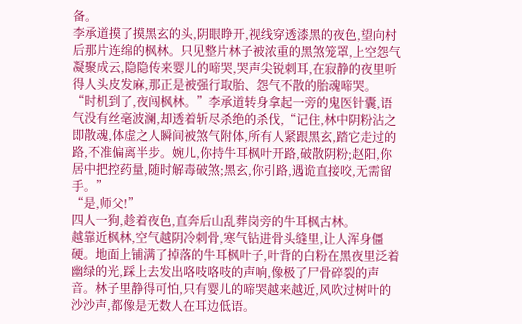备。
李承道摸了摸黑玄的头,阴眼睁开,视线穿透漆黑的夜色,望向村后那片连绵的枫林。只见整片林子被浓重的黑煞笼罩,上空怨气凝聚成云,隐隐传来婴儿的啼哭,哭声尖锐刺耳,在寂静的夜里听得人头皮发麻,那正是被强行取胎、怨气不散的胎魂啼哭。
“时机到了,夜闯枫林。”李承道转身拿起一旁的鬼医针囊,语气没有丝毫波澜,却透着斩尽杀绝的杀伐,“记住,林中阴粉沾之即散魂,体虚之人瞬间被煞气附体,所有人紧跟黑玄,踏它走过的路,不准偏离半步。婉儿,你持牛耳枫叶开路,破散阴粉;赵阳,你居中把控药量,随时解毒破煞;黑玄,你引路,遇诡直接咬,无需留手。”
“是,师父!”
四人一狗,趁着夜色,直奔后山乱葬岗旁的牛耳枫古林。
越靠近枫林,空气越阴冷刺骨,寒气钻进骨头缝里,让人浑身僵硬。地面上铺满了掉落的牛耳枫叶子,叶背的白粉在黑夜里泛着幽绿的光,踩上去发出咯吱咯吱的声响,像极了尸骨碎裂的声音。林子里静得可怕,只有婴儿的啼哭越来越近,风吹过树叶的沙沙声,都像是无数人在耳边低语。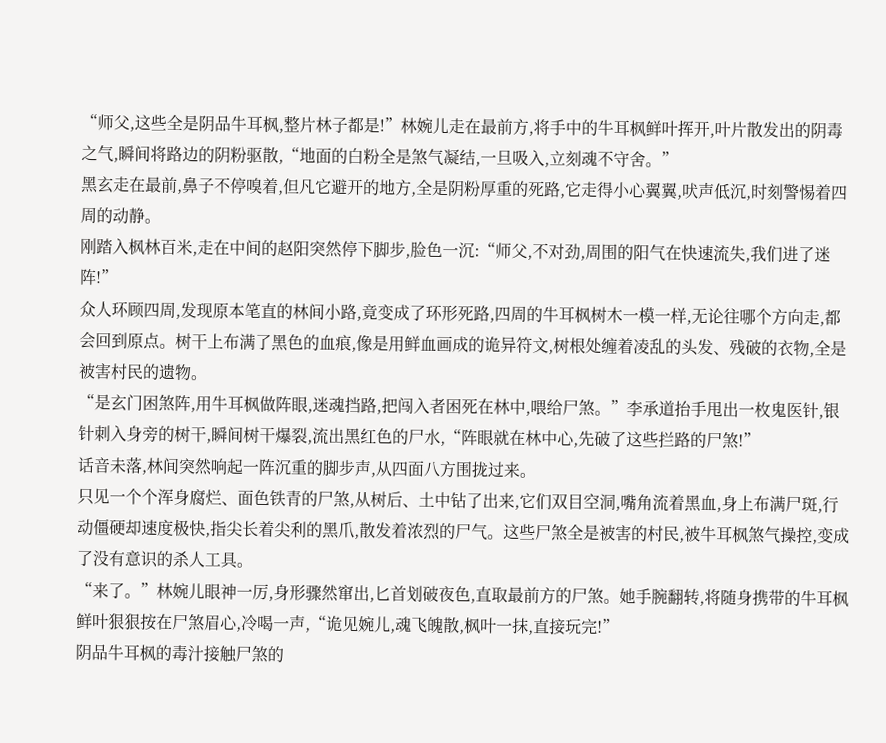“师父,这些全是阴品牛耳枫,整片林子都是!”林婉儿走在最前方,将手中的牛耳枫鲜叶挥开,叶片散发出的阴毒之气,瞬间将路边的阴粉驱散,“地面的白粉全是煞气凝结,一旦吸入,立刻魂不守舍。”
黑玄走在最前,鼻子不停嗅着,但凡它避开的地方,全是阴粉厚重的死路,它走得小心翼翼,吠声低沉,时刻警惕着四周的动静。
刚踏入枫林百米,走在中间的赵阳突然停下脚步,脸色一沉:“师父,不对劲,周围的阳气在快速流失,我们进了迷阵!”
众人环顾四周,发现原本笔直的林间小路,竟变成了环形死路,四周的牛耳枫树木一模一样,无论往哪个方向走,都会回到原点。树干上布满了黑色的血痕,像是用鲜血画成的诡异符文,树根处缠着凌乱的头发、残破的衣物,全是被害村民的遗物。
“是玄门困煞阵,用牛耳枫做阵眼,迷魂挡路,把闯入者困死在林中,喂给尸煞。”李承道抬手甩出一枚鬼医针,银针刺入身旁的树干,瞬间树干爆裂,流出黑红色的尸水,“阵眼就在林中心,先破了这些拦路的尸煞!”
话音未落,林间突然响起一阵沉重的脚步声,从四面八方围拢过来。
只见一个个浑身腐烂、面色铁青的尸煞,从树后、土中钻了出来,它们双目空洞,嘴角流着黑血,身上布满尸斑,行动僵硬却速度极快,指尖长着尖利的黑爪,散发着浓烈的尸气。这些尸煞全是被害的村民,被牛耳枫煞气操控,变成了没有意识的杀人工具。
“来了。”林婉儿眼神一厉,身形骤然窜出,匕首划破夜色,直取最前方的尸煞。她手腕翻转,将随身携带的牛耳枫鲜叶狠狠按在尸煞眉心,冷喝一声,“诡见婉儿,魂飞魄散,枫叶一抹,直接玩完!”
阴品牛耳枫的毒汁接触尸煞的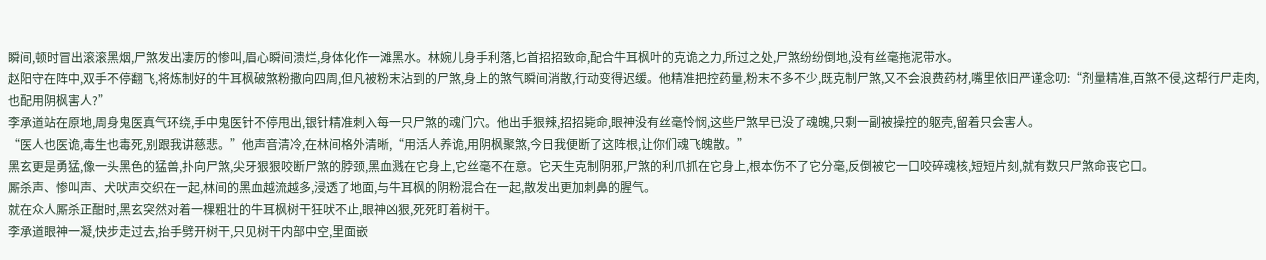瞬间,顿时冒出滚滚黑烟,尸煞发出凄厉的惨叫,眉心瞬间溃烂,身体化作一滩黑水。林婉儿身手利落,匕首招招致命,配合牛耳枫叶的克诡之力,所过之处,尸煞纷纷倒地,没有丝毫拖泥带水。
赵阳守在阵中,双手不停翻飞,将炼制好的牛耳枫破煞粉撒向四周,但凡被粉末沾到的尸煞,身上的煞气瞬间消散,行动变得迟缓。他精准把控药量,粉末不多不少,既克制尸煞,又不会浪费药材,嘴里依旧严谨念叨:“剂量精准,百煞不侵,这帮行尸走肉,也配用阴枫害人?”
李承道站在原地,周身鬼医真气环绕,手中鬼医针不停甩出,银针精准刺入每一只尸煞的魂门穴。他出手狠辣,招招毙命,眼神没有丝毫怜悯,这些尸煞早已没了魂魄,只剩一副被操控的躯壳,留着只会害人。
“医人也医诡,毒生也毒死,别跟我讲慈悲。”他声音清冷,在林间格外清晰,“用活人养诡,用阴枫聚煞,今日我便断了这阵根,让你们魂飞魄散。”
黑玄更是勇猛,像一头黑色的猛兽,扑向尸煞,尖牙狠狠咬断尸煞的脖颈,黑血溅在它身上,它丝毫不在意。它天生克制阴邪,尸煞的利爪抓在它身上,根本伤不了它分毫,反倒被它一口咬碎魂核,短短片刻,就有数只尸煞命丧它口。
厮杀声、惨叫声、犬吠声交织在一起,林间的黑血越流越多,浸透了地面,与牛耳枫的阴粉混合在一起,散发出更加刺鼻的腥气。
就在众人厮杀正酣时,黑玄突然对着一棵粗壮的牛耳枫树干狂吠不止,眼神凶狠,死死盯着树干。
李承道眼神一凝,快步走过去,抬手劈开树干,只见树干内部中空,里面嵌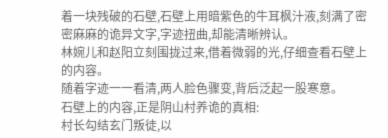着一块残破的石壁,石壁上用暗紫色的牛耳枫汁液,刻满了密密麻麻的诡异文字,字迹扭曲,却能清晰辨认。
林婉儿和赵阳立刻围拢过来,借着微弱的光,仔细查看石壁上的内容。
随着字迹一一看清,两人脸色骤变,背后泛起一股寒意。
石壁上的内容,正是阴山村养诡的真相:
村长勾结玄门叛徒,以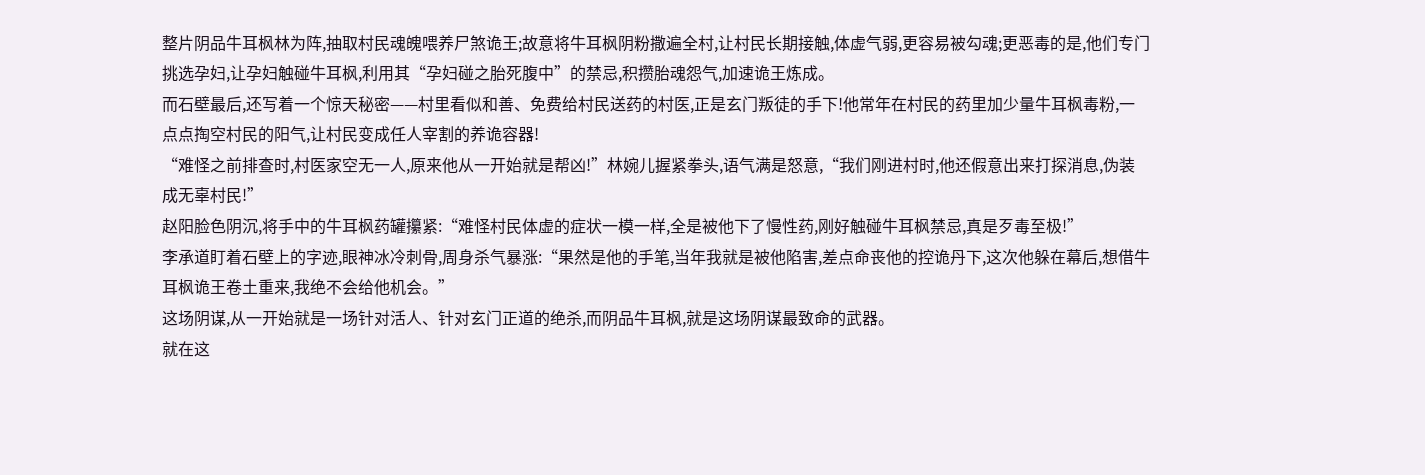整片阴品牛耳枫林为阵,抽取村民魂魄喂养尸煞诡王;故意将牛耳枫阴粉撒遍全村,让村民长期接触,体虚气弱,更容易被勾魂;更恶毒的是,他们专门挑选孕妇,让孕妇触碰牛耳枫,利用其“孕妇碰之胎死腹中”的禁忌,积攒胎魂怨气,加速诡王炼成。
而石壁最后,还写着一个惊天秘密——村里看似和善、免费给村民送药的村医,正是玄门叛徒的手下!他常年在村民的药里加少量牛耳枫毒粉,一点点掏空村民的阳气,让村民变成任人宰割的养诡容器!
“难怪之前排查时,村医家空无一人,原来他从一开始就是帮凶!”林婉儿握紧拳头,语气满是怒意,“我们刚进村时,他还假意出来打探消息,伪装成无辜村民!”
赵阳脸色阴沉,将手中的牛耳枫药罐攥紧:“难怪村民体虚的症状一模一样,全是被他下了慢性药,刚好触碰牛耳枫禁忌,真是歹毒至极!”
李承道盯着石壁上的字迹,眼神冰冷刺骨,周身杀气暴涨:“果然是他的手笔,当年我就是被他陷害,差点命丧他的控诡丹下,这次他躲在幕后,想借牛耳枫诡王卷土重来,我绝不会给他机会。”
这场阴谋,从一开始就是一场针对活人、针对玄门正道的绝杀,而阴品牛耳枫,就是这场阴谋最致命的武器。
就在这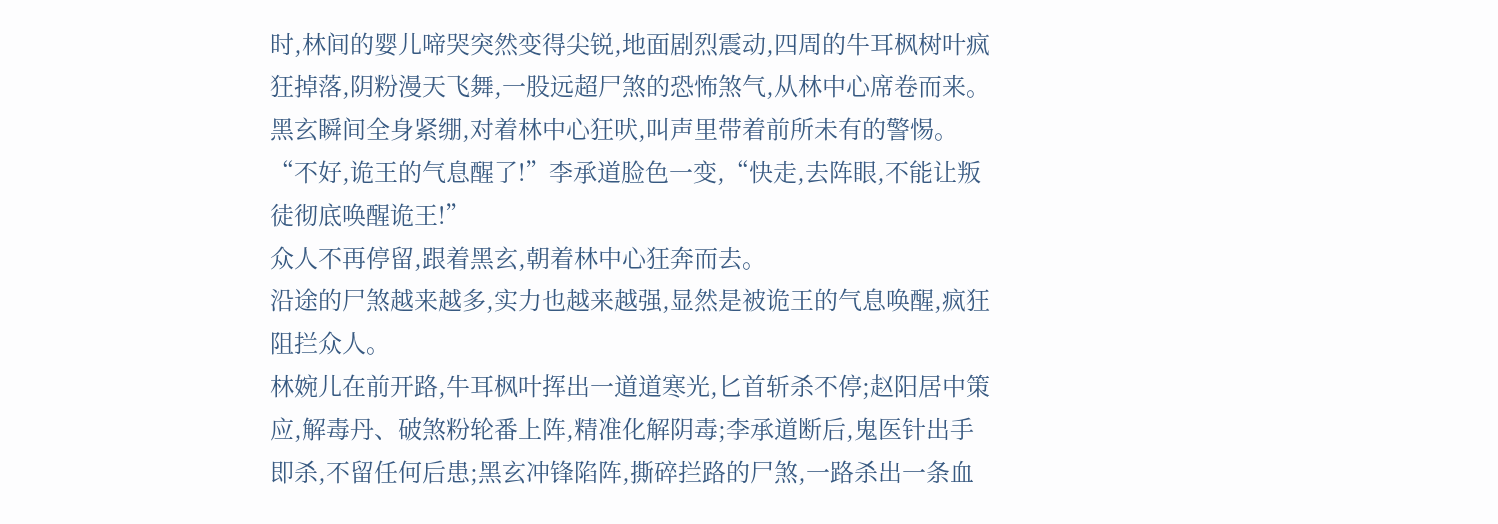时,林间的婴儿啼哭突然变得尖锐,地面剧烈震动,四周的牛耳枫树叶疯狂掉落,阴粉漫天飞舞,一股远超尸煞的恐怖煞气,从林中心席卷而来。
黑玄瞬间全身紧绷,对着林中心狂吠,叫声里带着前所未有的警惕。
“不好,诡王的气息醒了!”李承道脸色一变,“快走,去阵眼,不能让叛徒彻底唤醒诡王!”
众人不再停留,跟着黑玄,朝着林中心狂奔而去。
沿途的尸煞越来越多,实力也越来越强,显然是被诡王的气息唤醒,疯狂阻拦众人。
林婉儿在前开路,牛耳枫叶挥出一道道寒光,匕首斩杀不停;赵阳居中策应,解毒丹、破煞粉轮番上阵,精准化解阴毒;李承道断后,鬼医针出手即杀,不留任何后患;黑玄冲锋陷阵,撕碎拦路的尸煞,一路杀出一条血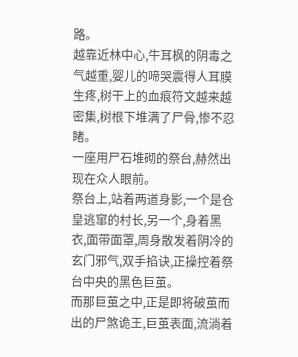路。
越靠近林中心,牛耳枫的阴毒之气越重,婴儿的啼哭震得人耳膜生疼,树干上的血痕符文越来越密集,树根下堆满了尸骨,惨不忍睹。
一座用尸石堆砌的祭台,赫然出现在众人眼前。
祭台上,站着两道身影,一个是仓皇逃窜的村长,另一个,身着黑衣,面带面罩,周身散发着阴冷的玄门邪气,双手掐诀,正操控着祭台中央的黑色巨茧。
而那巨茧之中,正是即将破茧而出的尸煞诡王,巨茧表面,流淌着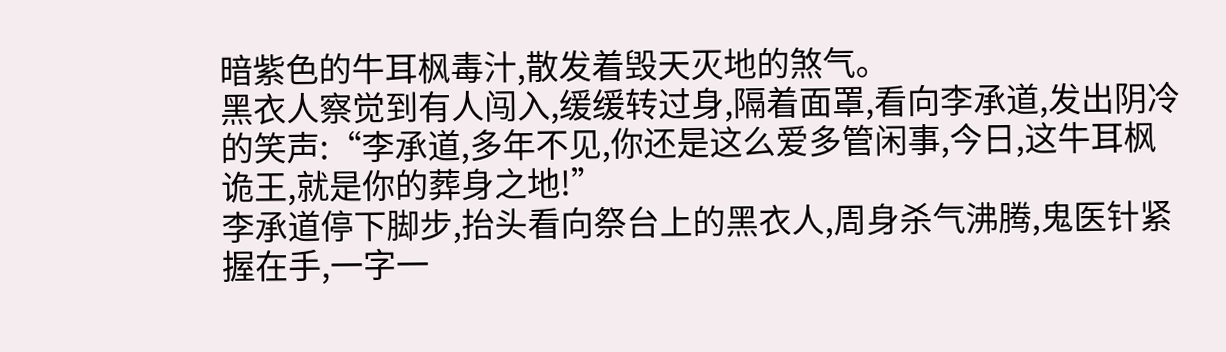暗紫色的牛耳枫毒汁,散发着毁天灭地的煞气。
黑衣人察觉到有人闯入,缓缓转过身,隔着面罩,看向李承道,发出阴冷的笑声:“李承道,多年不见,你还是这么爱多管闲事,今日,这牛耳枫诡王,就是你的葬身之地!”
李承道停下脚步,抬头看向祭台上的黑衣人,周身杀气沸腾,鬼医针紧握在手,一字一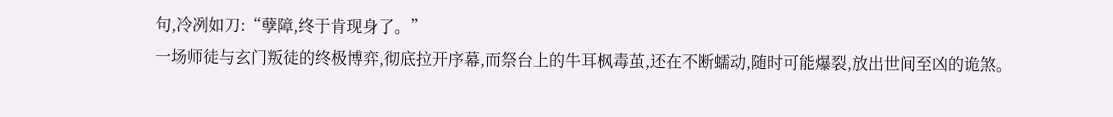句,冷冽如刀:“孽障,终于肯现身了。”
一场师徒与玄门叛徒的终极博弈,彻底拉开序幕,而祭台上的牛耳枫毒茧,还在不断蠕动,随时可能爆裂,放出世间至凶的诡煞。